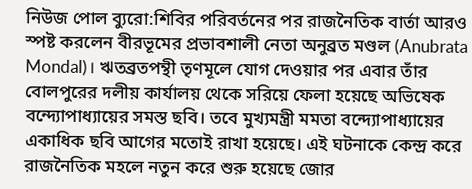নিউজ পোল ব্যুরো:শিবির পরিবর্তনের পর রাজনৈতিক বার্তা আরও স্পষ্ট করলেন বীরভূমের প্রভাবশালী নেতা অনুব্রত মণ্ডল (Anubrata Mondal)। ঋতব্রতপন্থী তৃণমূলে যোগ দেওয়ার পর এবার তাঁর বোলপুরের দলীয় কার্যালয় থেকে সরিয়ে ফেলা হয়েছে অভিষেক বন্দ্যোপাধ্যায়ের সমস্ত ছবি। তবে মুখ্যমন্ত্রী মমতা বন্দ্যোপাধ্যায়ের একাধিক ছবি আগের মতোই রাখা হয়েছে। এই ঘটনাকে কেন্দ্র করে রাজনৈতিক মহলে নতুন করে শুরু হয়েছে জোর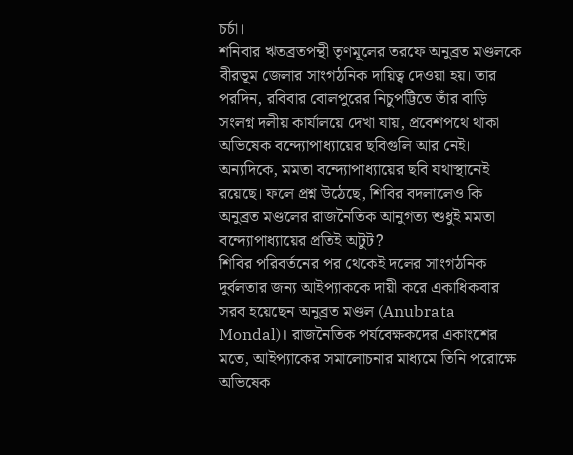চর্চা।
শনিবার ঋতব্রতপন্থী তৃণমূলের তরফে অনুব্রত মণ্ডলকে বীরভূম জেলার সাংগঠনিক দায়িত্ব দেওয়া হয়। তার পরদিন, রবিবার বোলপুরের নিচুপট্টিতে তাঁর বাড়ি সংলগ্ন দলীয় কার্যালয়ে দেখা যায়, প্রবেশপথে থাকা অভিষেক বন্দ্যোপাধ্যায়ের ছবিগুলি আর নেই। অন্যদিকে, মমতা বন্দ্যোপাধ্যায়ের ছবি যথাস্থানেই রয়েছে। ফলে প্রশ্ন উঠেছে, শিবির বদলালেও কি অনুব্রত মণ্ডলের রাজনৈতিক আনুগত্য শুধুই মমতা বন্দ্যোপাধ্যায়ের প্রতিই অটুট?
শিবির পরিবর্তনের পর থেকেই দলের সাংগঠনিক দুর্বলতার জন্য আইপ্যাককে দায়ী করে একাধিকবার সরব হয়েছেন অনুব্রত মণ্ডল (Anubrata Mondal)। রাজনৈতিক পর্যবেক্ষকদের একাংশের মতে, আইপ্যাকের সমালোচনার মাধ্যমে তিনি পরোক্ষে অভিষেক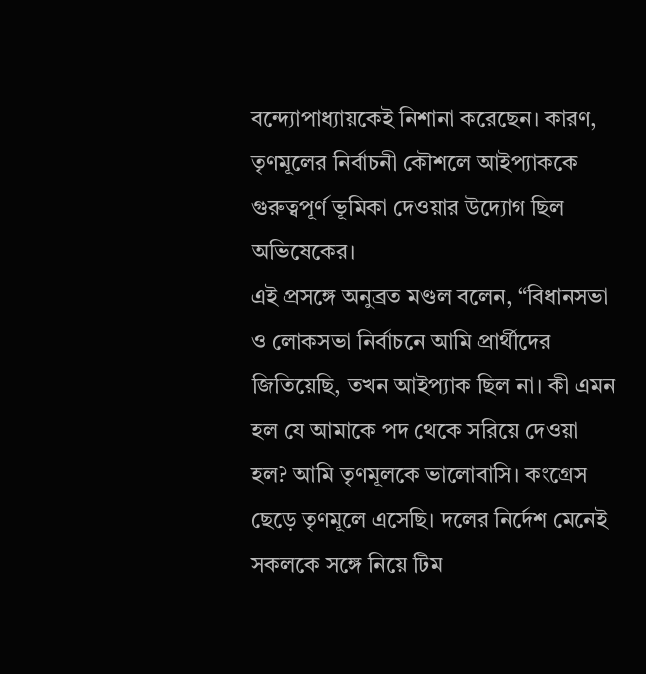বন্দ্যোপাধ্যায়কেই নিশানা করেছেন। কারণ, তৃণমূলের নির্বাচনী কৌশলে আইপ্যাককে গুরুত্বপূর্ণ ভূমিকা দেওয়ার উদ্যোগ ছিল অভিষেকের।
এই প্রসঙ্গে অনুব্রত মণ্ডল বলেন, “বিধানসভা ও লোকসভা নির্বাচনে আমি প্রার্থীদের জিতিয়েছি, তখন আইপ্যাক ছিল না। কী এমন হল যে আমাকে পদ থেকে সরিয়ে দেওয়া হল? আমি তৃণমূলকে ভালোবাসি। কংগ্রেস ছেড়ে তৃণমূলে এসেছি। দলের নির্দেশ মেনেই সকলকে সঙ্গে নিয়ে টিম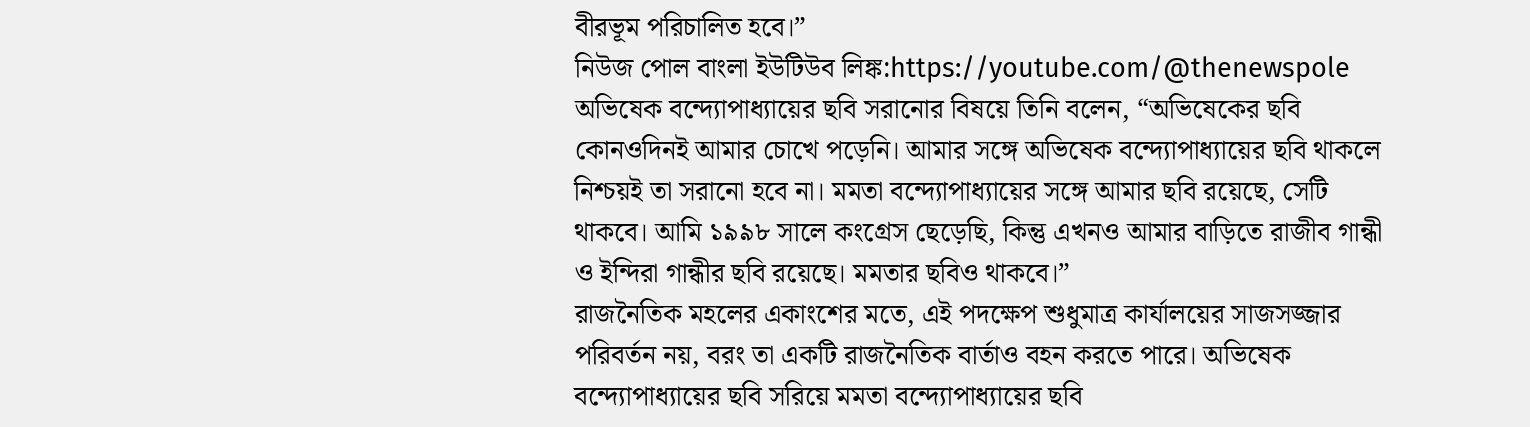বীরভূম পরিচালিত হবে।”
নিউজ পোল বাংলা ইউটিউব লিঙ্ক:https://youtube.com/@thenewspole
অভিষেক বন্দ্যোপাধ্যায়ের ছবি সরানোর বিষয়ে তিনি বলেন, “অভিষেকের ছবি কোনওদিনই আমার চোখে পড়েনি। আমার সঙ্গে অভিষেক বন্দ্যোপাধ্যায়ের ছবি থাকলে নিশ্চয়ই তা সরানো হবে না। মমতা বন্দ্যোপাধ্যায়ের সঙ্গে আমার ছবি রয়েছে, সেটি থাকবে। আমি ১৯৯৮ সালে কংগ্রেস ছেড়েছি, কিন্তু এখনও আমার বাড়িতে রাজীব গান্ধী ও ইন্দিরা গান্ধীর ছবি রয়েছে। মমতার ছবিও থাকবে।”
রাজনৈতিক মহলের একাংশের মতে, এই পদক্ষেপ শুধুমাত্র কার্যালয়ের সাজসজ্জার পরিবর্তন নয়, বরং তা একটি রাজনৈতিক বার্তাও বহন করতে পারে। অভিষেক বন্দ্যোপাধ্যায়ের ছবি সরিয়ে মমতা বন্দ্যোপাধ্যায়ের ছবি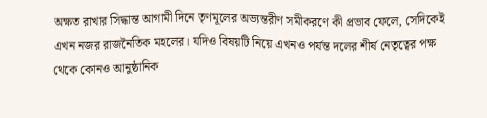অক্ষত রাখার সিদ্ধান্ত আগামী দিনে তৃণমূলের অভ্যন্তরীণ সমীকরণে কী প্রভাব ফেলে, সেদিকেই এখন নজর রাজনৈতিক মহলের। যদিও বিষয়টি নিয়ে এখনও পর্যন্ত দলের শীর্ষ নেতৃত্বের পক্ষ থেকে কোনও আনুষ্ঠানিক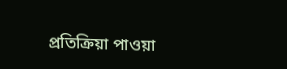প্রতিক্রিয়া পাওয়া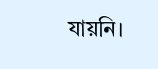যায়নি।